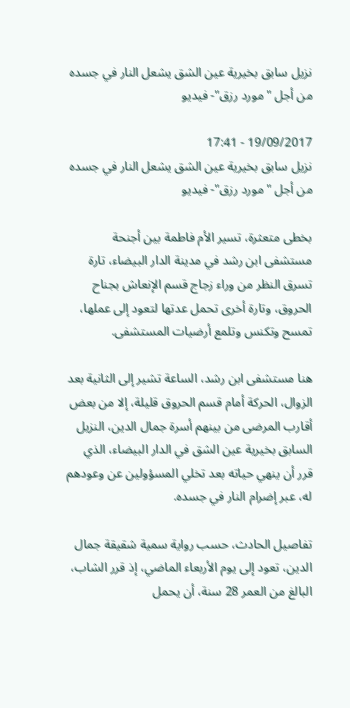نزيل سابق بخيرية عين الشق يشعل النار في جسده من أجل "مورد رزق"- فيديو

19/09/2017 - 17:41
نزيل سابق بخيرية عين الشق يشعل النار في جسده من أجل "مورد رزق"- فيديو

بخطى متعثرة، تسير الأم فاطمة بين أجنحة مستشفى ابن رشد في مدينة الدار البيضاء، تارة تسرق النظر من وراء زجاج قسم الإنعاش بجناح الحروق، وتارة أخرى تحمل عدتها لتعود إلى عملها، تمسح وتكنس وتلمع أرضيات المستشفى.

هنا مستشفى ابن رشد، الساعة تشير إلى الثانية بعد الزوال، الحركة أمام قسم الحروق قليلة، إلا من بعض أقارب المرضى من بينهم أسرة جمال الدين، النزيل السابق بخيرية عين الشق في الدار البيضاء، الذي قرر أن ينهي حياته بعد تخلي المسؤولين عن وعودهم له، عبر إضرام النار في جسده.

تفاصيل الحادث، حسب رواية سمية شقيقة جمال الدين، تعود إلى يوم الأربعاء الماضي، إذ قرر الشاب، البالغ من العمر 28 سنة، أن يحمل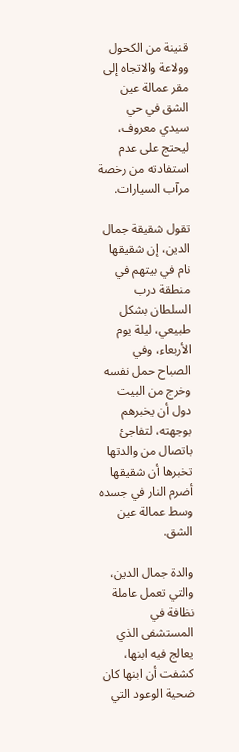قنينة من الكحول وولاعة والاتجاه إلى مقر عمالة عين الشق في حي سيدي معروف، ليحتج على عدم استفادته من رخصة مرآب السيارات.

تقول شقيقة جمال الدين، إن شقيقها نام في بيتهم في منطقة درب السلطان بشكل طبيعي، ليلة يوم الأربعاء، وفي الصباح حمل نفسه وخرج من البيت دول أن يخبرهم بوجهته، لتفاجئ باتصال من والدتها تخبرها أن شقيقها أضرم النار في جسده وسط عمالة عين الشق.

والدة جمال الدين، والتي تعمل عاملة نظافة في المستشفى الذي يعالج فيه ابنها، كشفت أن ابنها كان ضحية الوعود التي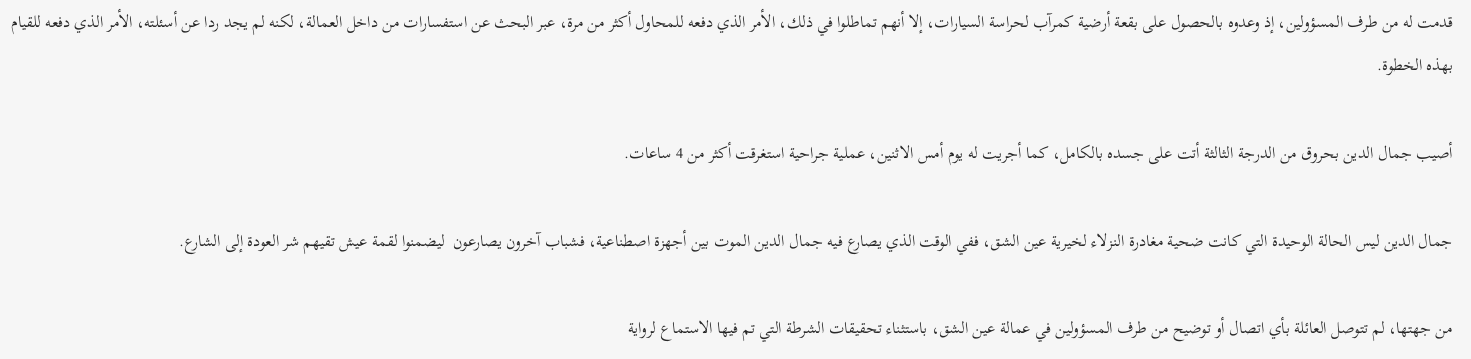قدمت له من طرف المسؤولين، إذ وعدوه بالحصول على بقعة أرضية كمرآب لحراسة السيارات، إلا أنهم تماطلوا في ذلك، الأمر الذي دفعه للمحاول أكثر من مرة، عبر البحث عن استفسارات من داخل العمالة، لكنه لم يجد ردا عن أسئلته، الأمر الذي دفعه للقيام بهذه الخطوة.

أصيب جمال الدين بحروق من الدرجة الثالثة أتت على جسده بالكامل، كما أجريت له يوم أمس الاثنين، عملية جراحية استغرقت أكثر من 4 ساعات.

جمال الدين ليس الحالة الوحيدة التي كانت ضحية مغادرة النزلاء لخيرية عين الشق، ففي الوقت الذي يصارع فيه جمال الدين الموت بين أجهزة اصطناعية، فشباب آخرون يصارعون  ليضمنوا لقمة عيش تقيهم شر العودة إلى الشارع.

من جهتها، لم تتوصل العائلة بأي اتصال أو توضيح من طرف المسؤولين في عمالة عين الشق، باستثناء تحقيقات الشرطة التي تم فيها الاستماع لرواية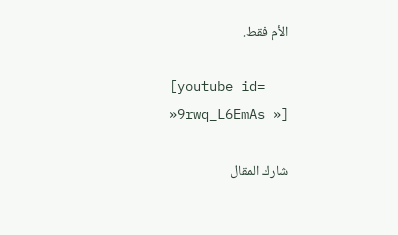الأم فقط.

[youtube id= »9rwq_L6EmAs »]

شارك المقال